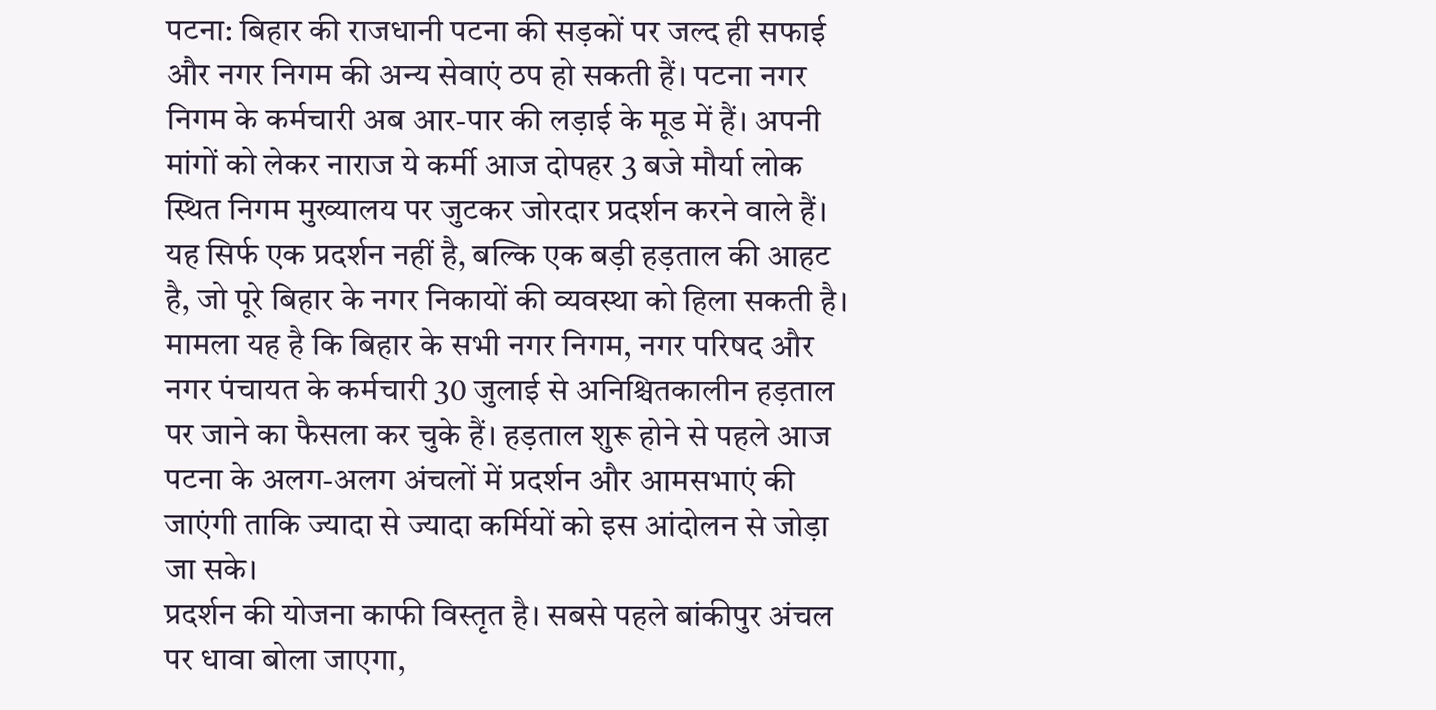पटना: बिहार की राजधानी पटना की सड़कों पर जल्द ही सफाई और नगर निगम की अन्य सेवाएं ठप हो सकती हैं। पटना नगर निगम के कर्मचारी अब आर-पार की लड़ाई के मूड में हैं। अपनी मांगों को लेकर नाराज ये कर्मी आज दोपहर 3 बजे मौर्या लोक स्थित निगम मुख्यालय पर जुटकर जोरदार प्रदर्शन करने वाले हैं। यह सिर्फ एक प्रदर्शन नहीं है, बल्कि एक बड़ी हड़ताल की आहट है, जो पूरे बिहार के नगर निकायों की व्यवस्था को हिला सकती है।
मामला यह है कि बिहार के सभी नगर निगम, नगर परिषद और नगर पंचायत के कर्मचारी 30 जुलाई से अनिश्चितकालीन हड़ताल पर जाने का फैसला कर चुके हैं। हड़ताल शुरू होने से पहले आज पटना के अलग-अलग अंचलों में प्रदर्शन और आमसभाएं की जाएंगी ताकि ज्यादा से ज्यादा कर्मियों को इस आंदोलन से जोड़ा जा सके।
प्रदर्शन की योजना काफी विस्तृत है। सबसे पहले बांकीपुर अंचल पर धावा बोला जाएगा,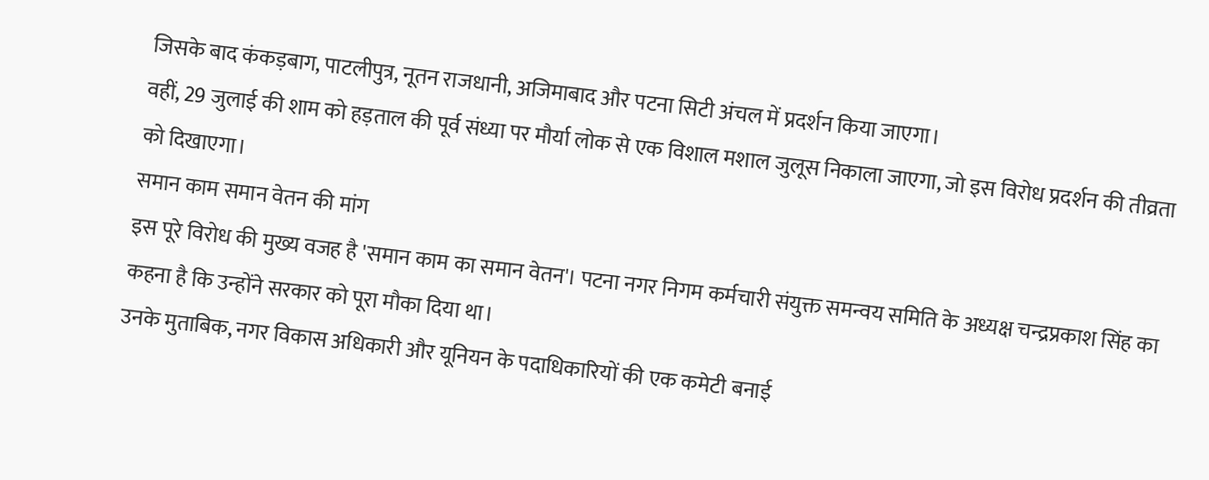जिसके बाद कंकड़बाग, पाटलीपुत्र, नूतन राजधानी, अजिमाबाद और पटना सिटी अंचल में प्रदर्शन किया जाएगा।
वहीं, 29 जुलाई की शाम को हड़ताल की पूर्व संध्या पर मौर्या लोक से एक विशाल मशाल जुलूस निकाला जाएगा, जो इस विरोध प्रदर्शन की तीव्रता को दिखाएगा।
समान काम समान वेतन की मांग
इस पूरे विरोध की मुख्य वजह है 'समान काम का समान वेतन'। पटना नगर निगम कर्मचारी संयुक्त समन्वय समिति के अध्यक्ष चन्द्रप्रकाश सिंह का कहना है कि उन्होंने सरकार को पूरा मौका दिया था।
उनके मुताबिक, नगर विकास अधिकारी और यूनियन के पदाधिकारियों की एक कमेटी बनाई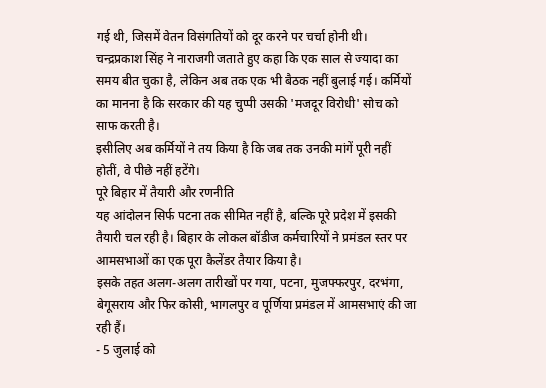गई थी, जिसमें वेतन विसंगतियों को दूर करने पर चर्चा होनी थी।
चन्द्रप्रकाश सिंह ने नाराजगी जताते हुए कहा कि एक साल से ज्यादा का समय बीत चुका है, लेकिन अब तक एक भी बैठक नहीं बुलाई गई। कर्मियों का मानना है कि सरकार की यह चुप्पी उसकी 'मजदूर विरोधी' सोच को साफ करती है।
इसीलिए अब कर्मियों ने तय किया है कि जब तक उनकी मांगें पूरी नहीं होतीं, वे पीछे नहीं हटेंगे।
पूरे बिहार में तैयारी और रणनीति
यह आंदोलन सिर्फ पटना तक सीमित नहीं है, बल्कि पूरे प्रदेश में इसकी तैयारी चल रही है। बिहार के लोकल बॉडीज कर्मचारियों ने प्रमंडल स्तर पर आमसभाओं का एक पूरा कैलेंडर तैयार किया है।
इसके तहत अलग-अलग तारीखों पर गया, पटना, मुजफ्फरपुर, दरभंगा, बेगूसराय और फिर कोसी, भागलपुर व पूर्णिया प्रमंडल में आमसभाएं की जा रही हैं।
- 5 जुलाई को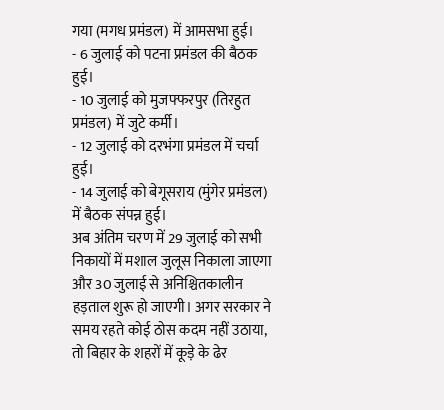गया (मगध प्रमंडल) में आमसभा हुई।
- 6 जुलाई को पटना प्रमंडल की बैठक हुई।
- 10 जुलाई को मुजफ्फरपुर (तिरहुत प्रमंडल) में जुटे कर्मी।
- 12 जुलाई को दरभंगा प्रमंडल में चर्चा हुई।
- 14 जुलाई को बेगूसराय (मुंगेर प्रमंडल) में बैठक संपन्न हुई।
अब अंतिम चरण में 29 जुलाई को सभी निकायों में मशाल जुलूस निकाला जाएगा और 30 जुलाई से अनिश्चितकालीन हड़ताल शुरू हो जाएगी। अगर सरकार ने समय रहते कोई ठोस कदम नहीं उठाया, तो बिहार के शहरों में कूड़े के ढेर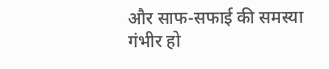और साफ-सफाई की समस्या गंभीर हो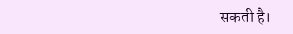सकती है।